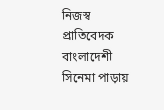নিজস্ব প্রাতিবেদক
বাংলাদেশী সিনেমা পাড়ায়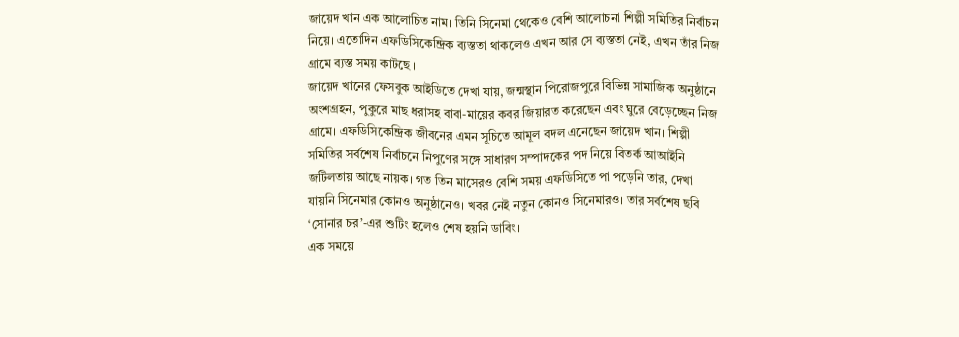জায়েদ খান এক আলোচিত নাম। তিনি সিনেমা থেকেও বেশি আলোচনা শিল্পী সমিতির নির্বাচন নিয়ে। এতোদিন এফডিসিকেন্দ্রিক ব্যস্ততা থাকলেও এখন আর সে ব্যস্ততা নেই, এখন তাঁর নিজ গ্রামে ব্যস্ত সময় কাটছে ।
জায়েদ খানের ফেসবুক আইডিতে দেখা যায়, জন্মস্থান পিরোজপুরে বিভিন্ন সামাজিক অনুষ্ঠানে অংশগ্রহন, পুকুরে মাছ ধরাসহ বাবা-মায়ের কবর জিয়ারত করেছেন এবং ঘুরে বেড়েচ্ছেন নিজ গ্রামে। এফডিসিকেন্দ্রিক জীবনের এমন সূচিতে আমূল বদল এনেছেন জায়েদ খান। শিল্পী সমিতির সর্বশেষ নির্বাচনে নিপুণের সঙ্গে সাধারণ সম্পাদকের পদ নিয়ে বিতর্ক আআইনি জটিলতায় আছে নায়ক। গত তিন মাসেরও বেশি সময় এফডিসিতে পা পড়েনি তার, দেখা যায়নি সিনেমার কোনও অনুষ্ঠানেও। খবর নেই নতুন কোনও সিনেমারও। তার সর্বশেষ ছবি ‘সোনার চর’-এর শুটিং হলেও শেষ হয়নি ডাবিং।
এক সময়ে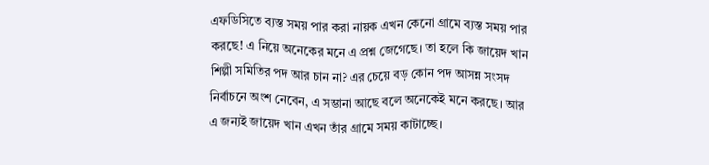এফডিসিতে ব্যস্ত সময় পার করা নায়ক এখন কেনো গ্রামে ব্যস্ত সময় পার করছে! এ নিয়ে অনেকের মনে এ প্রশ্ন জেগেছে। তা হলে কি জায়েদ খান শিল্পী সমিতির পদ আর চান না? এর চেয়ে বড় কোন পদ আসন্ন সংসদ নির্বাচনে অংশ নেবেন, এ সম্ভানা আছে বলে অনেকেই মনে করছে। আর এ জন্যই জায়েদ খান এখন তাঁর গ্রামে সময় কাটাচ্ছে।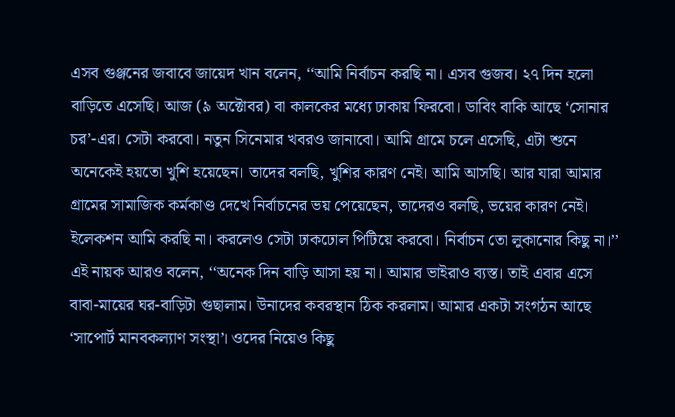এসব গুঞ্জনের জবাবে জায়েদ খান বলেন, ‘‘আমি নির্বাচন করছি না। এসব গুজব। ২৭ দিন হলো বাড়িতে এসেছি। আজ (৯ অক্টোবর) বা কালকের মধ্যে ঢাকায় ফিরবো। ডাবিং বাকি আছে ‘সোনার চর’-এর। সেটা করবো। নতুন সিনেমার খবরও জানাবো। আমি গ্রামে চলে এসেছি, এটা শুনে অনেকেই হয়তো খুশি হয়েছেন। তাদের বলছি, খুশির কারণ নেই। আমি আসছি। আর যারা আমার গ্রামের সামাজিক কর্মকাণ্ড দেখে নির্বাচনের ভয় পেয়েছেন, তাদেরও বলছি, ভয়ের কারণ নেই। ইলেকশন আমি করছি না। করলেও সেটা ঢাকঢোল পিটিয়ে করবো। নির্বাচন তো লুকানোর কিছু না।’’
এই নায়ক আরও বলেন, ‘‘অনেক দিন বাড়ি আসা হয় না। আমার ভাইরাও ব্যস্ত। তাই এবার এসে বাবা-মায়ের ঘর-বাড়িটা গুছালাম। উনাদের কবরস্থান ঠিক করলাম। আমার একটা সংগঠন আছে ‘সাপোর্ট মানবকল্যাণ সংস্থা’। ওদের নিয়েও কিছু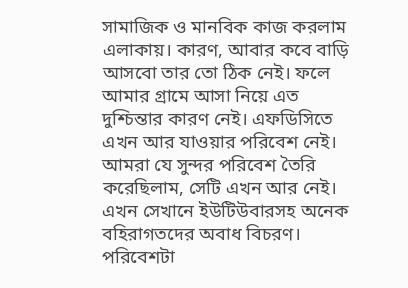সামাজিক ও মানবিক কাজ করলাম এলাকায়। কারণ, আবার কবে বাড়ি আসবো তার তো ঠিক নেই। ফলে আমার গ্রামে আসা নিয়ে এত দুশ্চিন্তার কারণ নেই। এফডিসিতে এখন আর যাওয়ার পরিবেশ নেই। আমরা যে সুন্দর পরিবেশ তৈরি করেছিলাম, সেটি এখন আর নেই। এখন সেখানে ইউটিউবারসহ অনেক বহিরাগতদের অবাধ বিচরণ। পরিবেশটা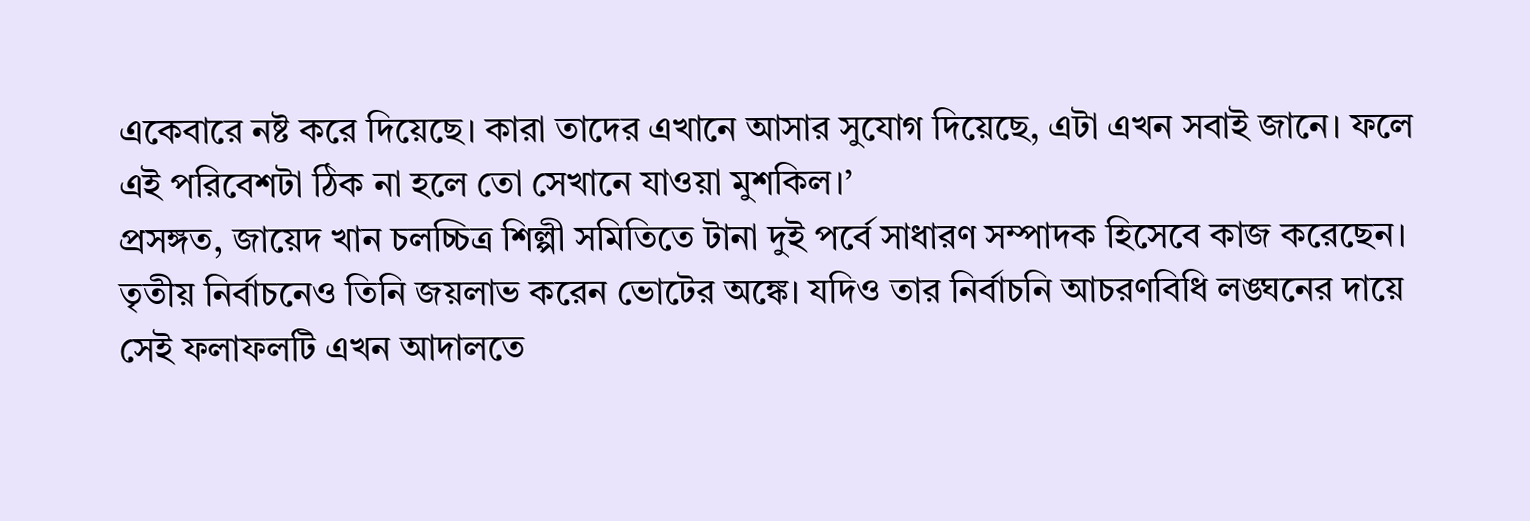একেবারে নষ্ট করে দিয়েছে। কারা তাদের এখানে আসার সুযোগ দিয়েছে, এটা এখন সবাই জানে। ফলে এই পরিবেশটা ঠিক না হলে তো সেখানে যাওয়া মুশকিল।’
প্রসঙ্গত, জায়েদ খান চলচ্চিত্র শিল্পী সমিতিতে টানা দুই পর্বে সাধারণ সম্পাদক হিসেবে কাজ করেছেন। তৃতীয় নির্বাচনেও তিনি জয়লাভ করেন ভোটের অঙ্কে। যদিও তার নির্বাচনি আচরণবিধি লঙ্ঘনের দায়ে সেই ফলাফলটি এখন আদালতে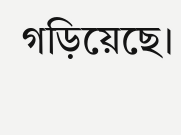গড়িয়েছে।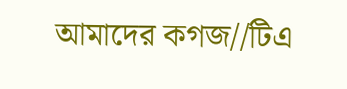আমাদের কগজ//টিএ